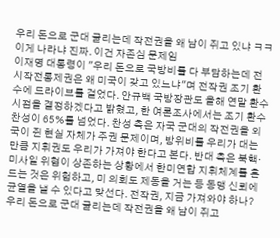우리 돈으로 군대 굴리는데 작전권을 왜 남이 쥐고 있냐 ㅋㅋ 이게 나라냐 진짜. 이건 자존심 문제임
이재명 대통령이 "우리 돈으로 국방비를 다 부담하는데 전시작전통제권은 왜 미국이 갖고 있느냐"며 전작권 조기 환수에 드라이브를 걸었다. 안규백 국방장관도 올해 연말 환수 시점을 결정하겠다고 밝혔고, 한 여론조사에서는 조기 환수 찬성이 65%를 넘었다. 찬성 측은 자국 군대의 작전권을 외국이 쥔 현실 자체가 주권 문제이며, 방위비를 우리가 대는 만큼 지휘권도 우리가 가져야 한다고 본다. 반대 측은 북핵·미사일 위협이 상존하는 상황에서 한미연합 지휘체계를 흔드는 것은 위험하고, 미 의회도 제동을 거는 등 동맹 신뢰에 균열을 낼 수 있다고 맞선다. 전작권, 지금 가져와야 하나?
우리 돈으로 군대 굴리는데 작전권을 왜 남이 쥐고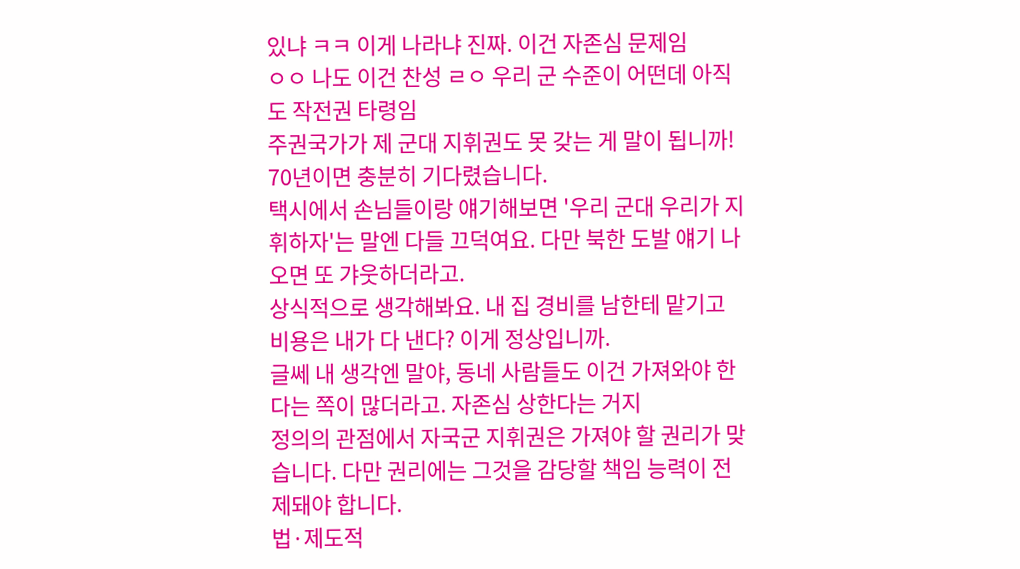있냐 ㅋㅋ 이게 나라냐 진짜. 이건 자존심 문제임
ㅇㅇ 나도 이건 찬성 ㄹㅇ 우리 군 수준이 어떤데 아직도 작전권 타령임
주권국가가 제 군대 지휘권도 못 갖는 게 말이 됩니까! 70년이면 충분히 기다렸습니다.
택시에서 손님들이랑 얘기해보면 '우리 군대 우리가 지휘하자'는 말엔 다들 끄덕여요. 다만 북한 도발 얘기 나오면 또 갸웃하더라고.
상식적으로 생각해봐요. 내 집 경비를 남한테 맡기고 비용은 내가 다 낸다? 이게 정상입니까.
글쎄 내 생각엔 말야, 동네 사람들도 이건 가져와야 한다는 쪽이 많더라고. 자존심 상한다는 거지
정의의 관점에서 자국군 지휘권은 가져야 할 권리가 맞습니다. 다만 권리에는 그것을 감당할 책임 능력이 전제돼야 합니다.
법·제도적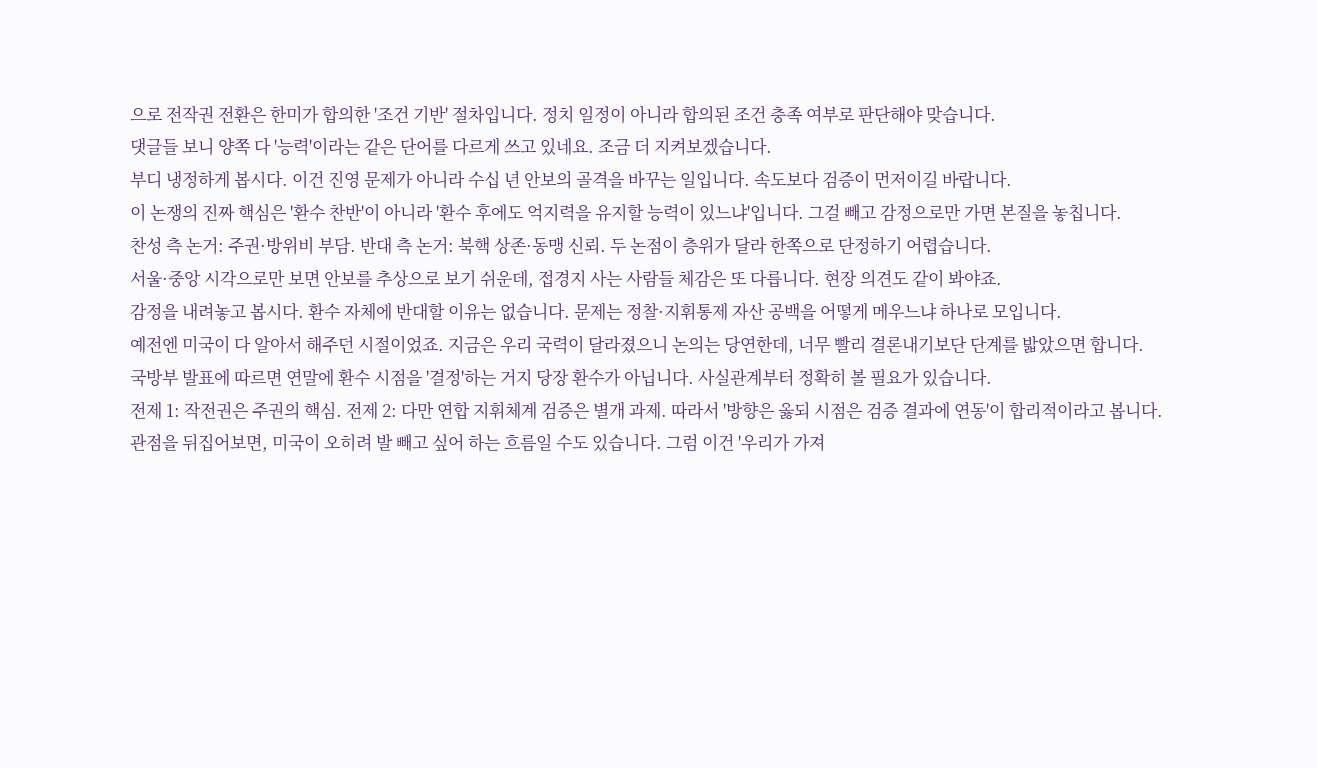으로 전작권 전환은 한미가 합의한 '조건 기반' 절차입니다. 정치 일정이 아니라 합의된 조건 충족 여부로 판단해야 맞습니다.
댓글들 보니 양쪽 다 '능력'이라는 같은 단어를 다르게 쓰고 있네요. 조금 더 지켜보겠습니다.
부디 냉정하게 봅시다. 이건 진영 문제가 아니라 수십 년 안보의 골격을 바꾸는 일입니다. 속도보다 검증이 먼저이길 바랍니다.
이 논쟁의 진짜 핵심은 '환수 찬반'이 아니라 '환수 후에도 억지력을 유지할 능력이 있느냐'입니다. 그걸 빼고 감정으로만 가면 본질을 놓칩니다.
찬성 측 논거: 주권·방위비 부담. 반대 측 논거: 북핵 상존·동맹 신뢰. 두 논점이 층위가 달라 한쪽으로 단정하기 어렵습니다.
서울·중앙 시각으로만 보면 안보를 추상으로 보기 쉬운데, 접경지 사는 사람들 체감은 또 다릅니다. 현장 의견도 같이 봐야죠.
감정을 내려놓고 봅시다. 환수 자체에 반대할 이유는 없습니다. 문제는 정찰·지휘통제 자산 공백을 어떻게 메우느냐 하나로 모입니다.
예전엔 미국이 다 알아서 해주던 시절이었죠. 지금은 우리 국력이 달라졌으니 논의는 당연한데, 너무 빨리 결론내기보단 단계를 밟았으면 합니다.
국방부 발표에 따르면 연말에 환수 시점을 '결정'하는 거지 당장 환수가 아닙니다. 사실관계부터 정확히 볼 필요가 있습니다.
전제 1: 작전권은 주권의 핵심. 전제 2: 다만 연합 지휘체계 검증은 별개 과제. 따라서 '방향은 옳되 시점은 검증 결과에 연동'이 합리적이라고 봅니다.
관점을 뒤집어보면, 미국이 오히려 발 빼고 싶어 하는 흐름일 수도 있습니다. 그럼 이건 '우리가 가져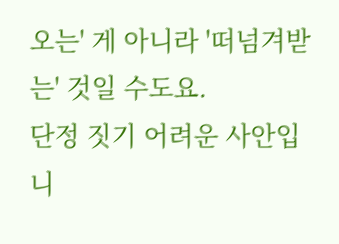오는' 게 아니라 '떠넘겨받는' 것일 수도요.
단정 짓기 어려운 사안입니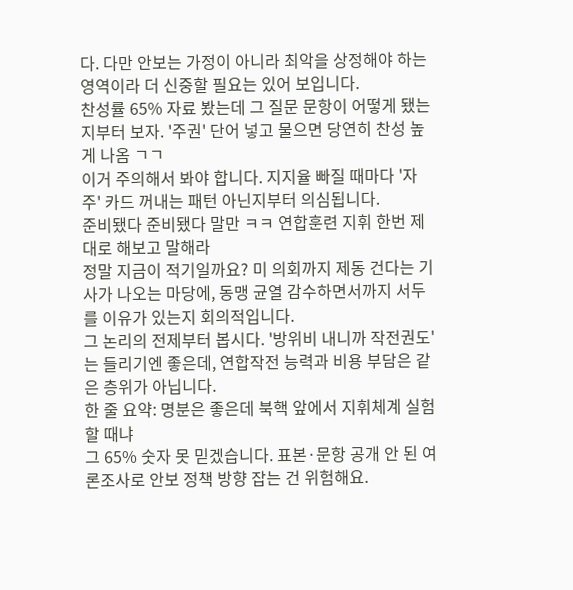다. 다만 안보는 가정이 아니라 최악을 상정해야 하는 영역이라 더 신중할 필요는 있어 보입니다.
찬성률 65% 자료 봤는데 그 질문 문항이 어떻게 됐는지부터 보자. '주권' 단어 넣고 물으면 당연히 찬성 높게 나옴 ㄱㄱ
이거 주의해서 봐야 합니다. 지지율 빠질 때마다 '자주' 카드 꺼내는 패턴 아닌지부터 의심됩니다.
준비됐다 준비됐다 말만 ㅋㅋ 연합훈련 지휘 한번 제대로 해보고 말해라
정말 지금이 적기일까요? 미 의회까지 제동 건다는 기사가 나오는 마당에, 동맹 균열 감수하면서까지 서두를 이유가 있는지 회의적입니다.
그 논리의 전제부터 봅시다. '방위비 내니까 작전권도'는 들리기엔 좋은데, 연합작전 능력과 비용 부담은 같은 층위가 아닙니다.
한 줄 요약: 명분은 좋은데 북핵 앞에서 지휘체계 실험할 때냐
그 65% 숫자 못 믿겠습니다. 표본·문항 공개 안 된 여론조사로 안보 정책 방향 잡는 건 위험해요.